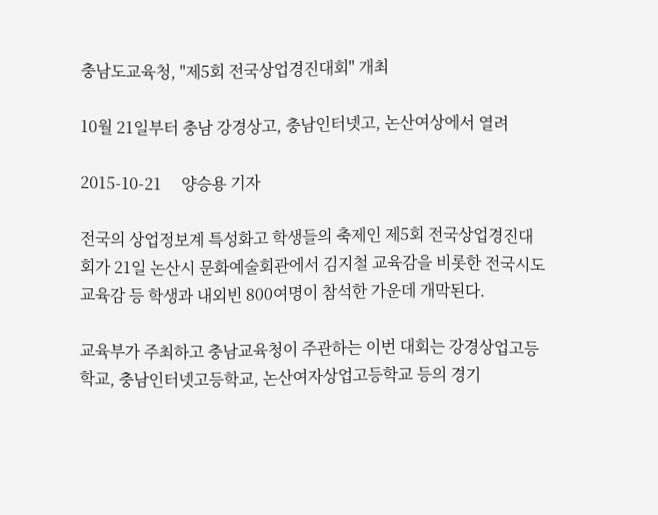충남도교육청, "제5회 전국상업경진대회" 개최

10월 21일부터 충남 강경상고, 충남인터넷고, 논산여상에서 열려

2015-10-21     양승용 기자

전국의 상업정보계 특성화고 학생들의 축제인 제5회 전국상업경진대회가 21일 논산시 문화예술회관에서 김지철 교육감을 비롯한 전국시도교육감 등 학생과 내외빈 800여명이 참석한 가운데 개막된다.

교육부가 주최하고 충남교육청이 주관하는 이번 대회는 강경상업고등학교, 충남인터넷고등학교, 논산여자상업고등학교 등의 경기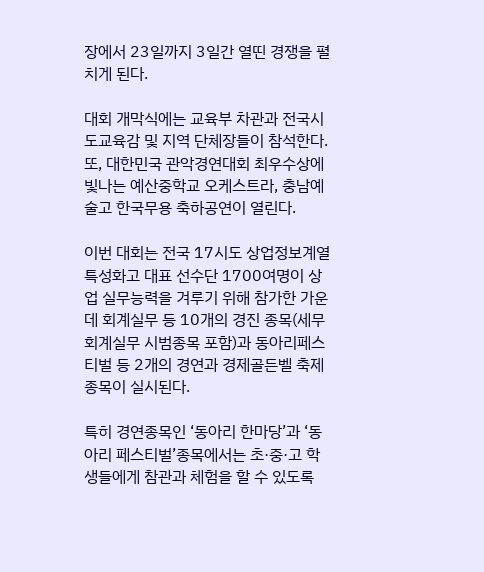장에서 23일까지 3일간 열띤 경쟁을 펼치게 된다.

대회 개막식에는 교육부 차관과 전국시도교육감 및 지역 단체장들이 참석한다. 또, 대한민국 관악경연대회 최우수상에 빛나는 예산중학교 오케스트라, 충남예술고 한국무용 축하공연이 열린다.

이번 대회는 전국 17시도 상업정보계열 특성화고 대표 선수단 1700여명이 상업 실무능력을 겨루기 위해 참가한 가운데 회계실무 등 10개의 경진 종목(세무회계실무 시범종목 포함)과 동아리페스티벌 등 2개의 경연과 경제골든벨 축제종목이 실시된다.

특히 경연종목인 ‘동아리 한마당’과 ‘동아리 페스티벌’종목에서는 초·중·고 학생들에게 참관과 체험을 할 수 있도록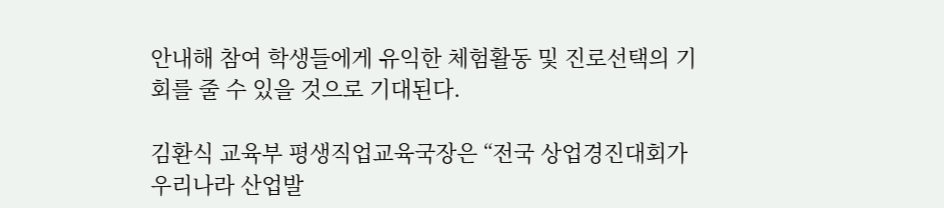안내해 참여 학생들에게 유익한 체험활동 및 진로선택의 기회를 줄 수 있을 것으로 기대된다.

김환식 교육부 평생직업교육국장은 “전국 상업경진대회가 우리나라 산업발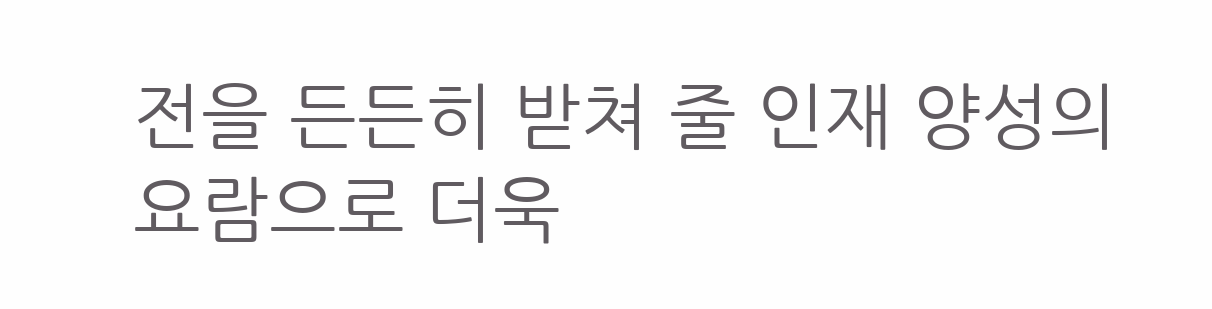전을 든든히 받쳐 줄 인재 양성의 요람으로 더욱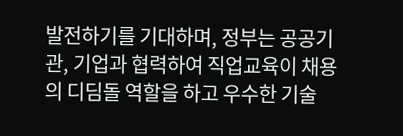발전하기를 기대하며, 정부는 공공기관, 기업과 협력하여 직업교육이 채용의 디딤돌 역할을 하고 우수한 기술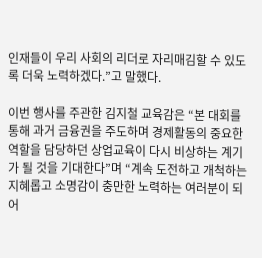인재들이 우리 사회의 리더로 자리매김할 수 있도록 더욱 노력하겠다.”고 말했다.

이번 행사를 주관한 김지철 교육감은 “본 대회를 통해 과거 금융권을 주도하며 경제활동의 중요한 역할을 담당하던 상업교육이 다시 비상하는 계기가 될 것을 기대한다”며 “계속 도전하고 개척하는 지혜롭고 소명감이 충만한 노력하는 여러분이 되어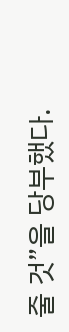줄 것”을 당부했다.